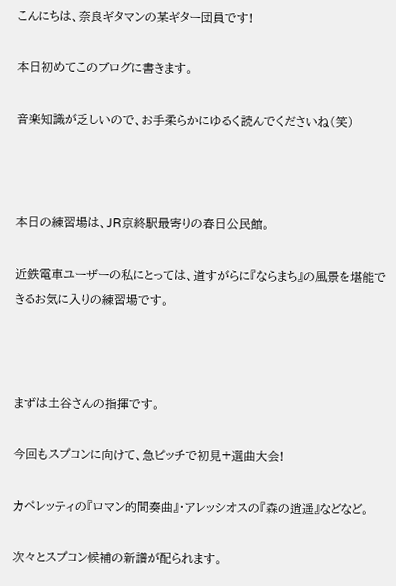こんにちは、奈良ギタマンの某ギター団員です!

本日初めてこのブログに書きます。

音楽知識が乏しいので、お手柔らかにゆるく読んでくださいね(笑)



本日の練習場は、JR京終駅最寄りの春日公民館。

近鉄電車ユーザーの私にとっては、道すがらに『ならまち』の風景を堪能できるお気に入りの練習場です。



まずは土谷さんの指揮です。

今回もスプコンに向けて、急ピッチで初見+選曲大会!

カペレッティの『ロマン的間奏曲』・アレッシオスの『森の逍遥』などなど。

次々とスプコン候補の新譜が配られます。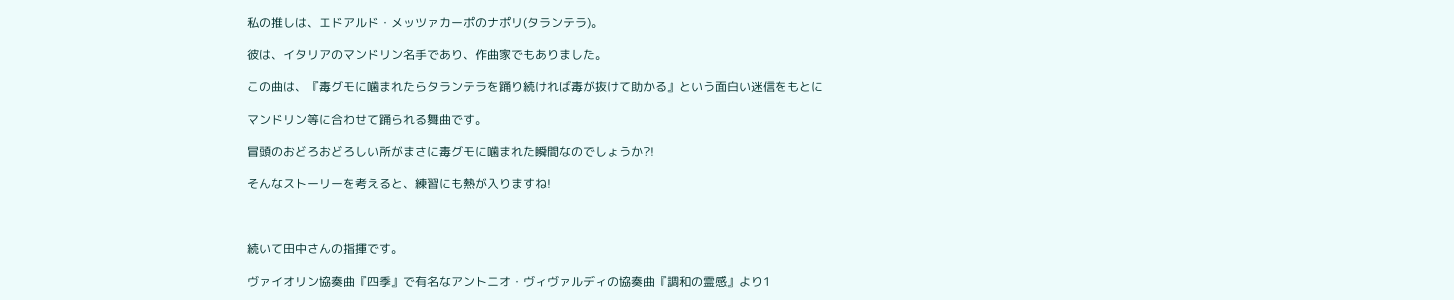私の推しは、エドアルド・メッツァカーポのナポリ(タランテラ)。

彼は、イタリアのマンドリン名手であり、作曲家でもありました。

この曲は、『毒グモに噛まれたらタランテラを踊り続ければ毒が抜けて助かる』という面白い迷信をもとに

マンドリン等に合わせて踊られる舞曲です。

冒頭のおどろおどろしい所がまさに毒グモに噛まれた瞬間なのでしょうか?!

そんなストーリーを考えると、練習にも熱が入りますね!



続いて田中さんの指揮です。

ヴァイオリン協奏曲『四季』で有名なアントニオ・ヴィヴァルディの協奏曲『調和の霊感』より1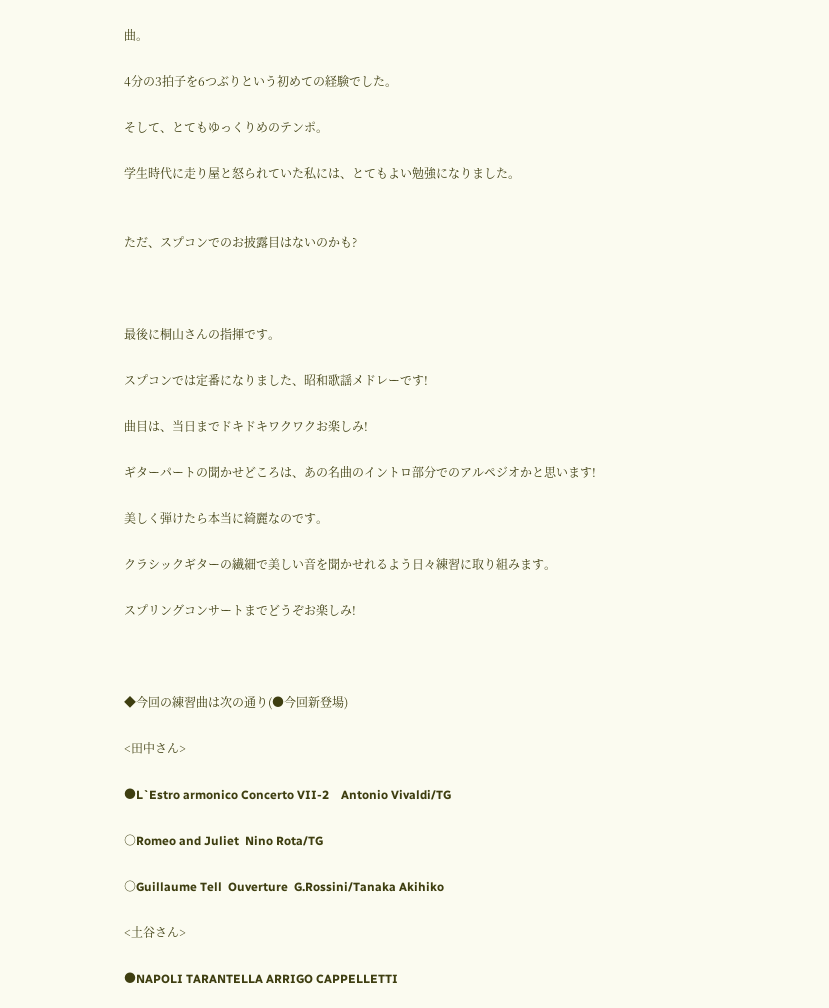曲。

4分の3拍子を6つぶりという初めての経験でした。

そして、とてもゆっくりめのテンポ。

学生時代に走り屋と怒られていた私には、とてもよい勉強になりました。


ただ、スプコンでのお披露目はないのかも?



最後に桐山さんの指揮です。

スプコンでは定番になりました、昭和歌謡メドレーです!

曲目は、当日までドキドキワクワクお楽しみ!

ギターパートの聞かせどころは、あの名曲のイントロ部分でのアルペジオかと思います!

美しく弾けたら本当に綺麗なのです。

クラシックギターの繊細で美しい音を聞かせれるよう日々練習に取り組みます。

スプリングコンサートまでどうぞお楽しみ!



◆今回の練習曲は次の通り(●今回新登場)

<田中さん>

●L`Estro armonico Concerto VII-2    Antonio Vivaldi/TG

○Romeo and Juliet  Nino Rota/TG

○Guillaume Tell  Ouverture  G.Rossini/Tanaka Akihiko

<土谷さん>

●NAPOLI TARANTELLA ARRIGO CAPPELLETTI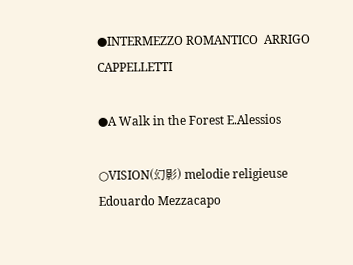●INTERMEZZO ROMANTICO  ARRIGO CAPPELLETTI

●A Walk in the Forest E.Alessios

○VISION(幻影) melodie religieuse  Edouardo Mezzacapo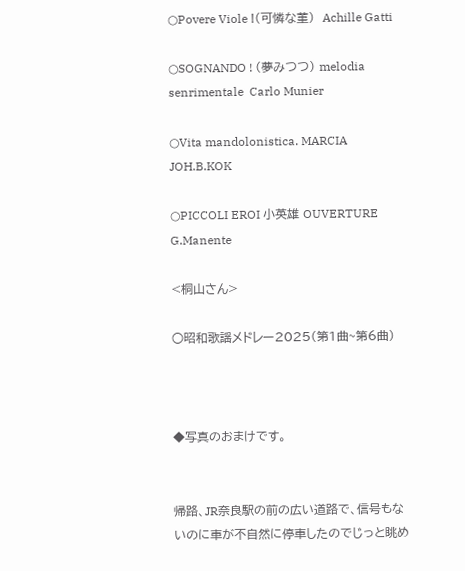○Povere Viole !(可憐な菫)  Achille Gatti

○SOGNANDO ! (夢みつつ) melodia senrimentale  Carlo Munier

○Vita mandolonistica. MARCIA  JOH.B.KOK

○PICCOLI EROI 小英雄 OUVERTURE  G.Manente

<桐山さん>

○昭和歌謡メドレー2025(第1曲~第6曲)



◆写真のおまけです。


帰路、JR奈良駅の前の広い道路で、信号もないのに車が不自然に停車したのでじっと眺め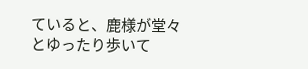ていると、鹿様が堂々とゆったり歩いて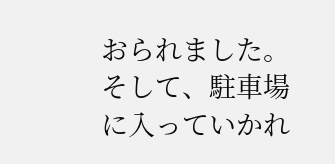おられました。そして、駐車場に入っていかれ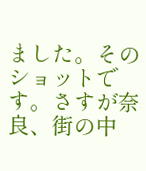ました。そのショットです。さすが奈良、街の中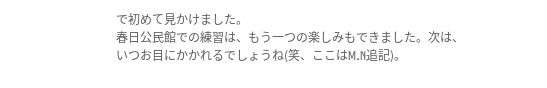で初めて見かけました。
春日公民館での練習は、もう一つの楽しみもできました。次は、いつお目にかかれるでしょうね(笑、ここはM.N追記)。